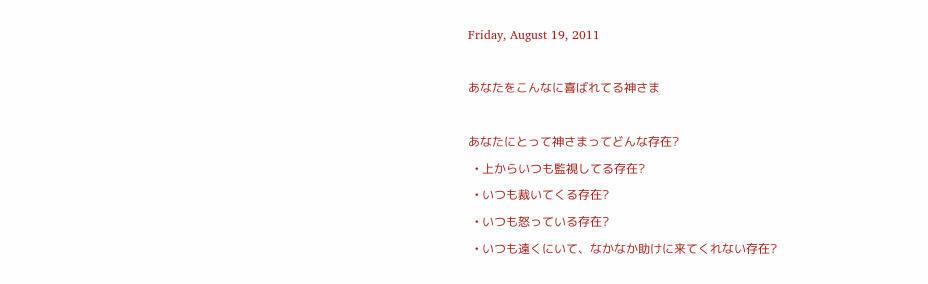Friday, August 19, 2011

あなたをこんなに喜ばれてる神さま

あなたにとって神さまってどんな存在?
  • 上からいつも監視してる存在?
  • いつも裁いてくる存在?
  • いつも怒っている存在?
  • いつも遠くにいて、なかなか助けに来てくれない存在?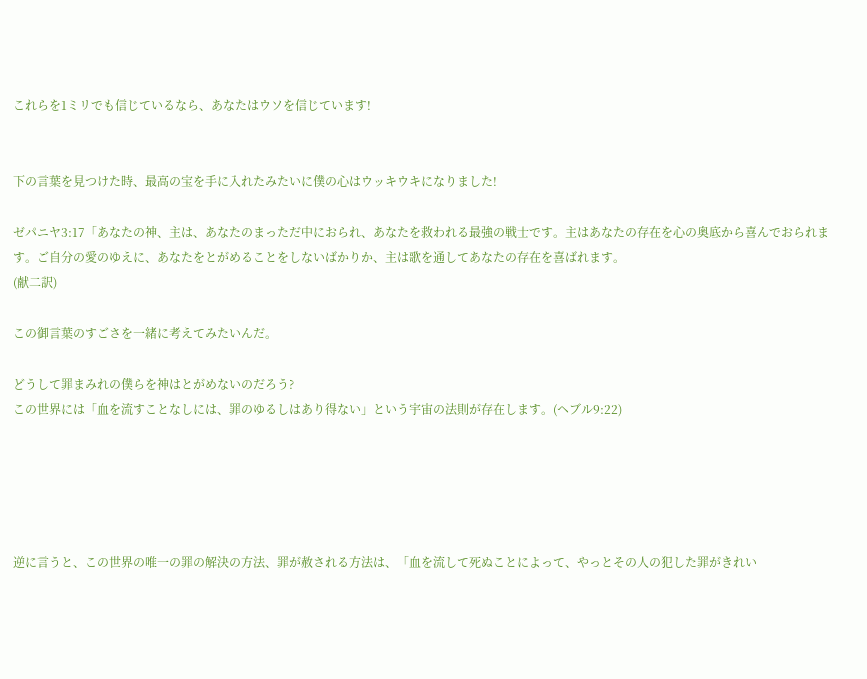これらを1ミリでも信じているなら、あなたはウソを信じています!


下の言葉を見つけた時、最高の宝を手に入れたみたいに僕の心はウッキウキになりました!

ゼパニヤ3:17「あなたの神、主は、あなたのまっただ中におられ、あなたを救われる最強の戦士です。主はあなたの存在を心の奥底から喜んでおられます。ご自分の愛のゆえに、あなたをとがめることをしないばかりか、主は歌を通してあなたの存在を喜ばれます。
(献二訳)

この御言葉のすごさを一緒に考えてみたいんだ。

どうして罪まみれの僕らを神はとがめないのだろう?
この世界には「血を流すことなしには、罪のゆるしはあり得ない」という宇宙の法則が存在します。(ヘブル9:22)





逆に言うと、この世界の唯一の罪の解決の方法、罪が赦される方法は、「血を流して死ぬことによって、やっとその人の犯した罪がきれい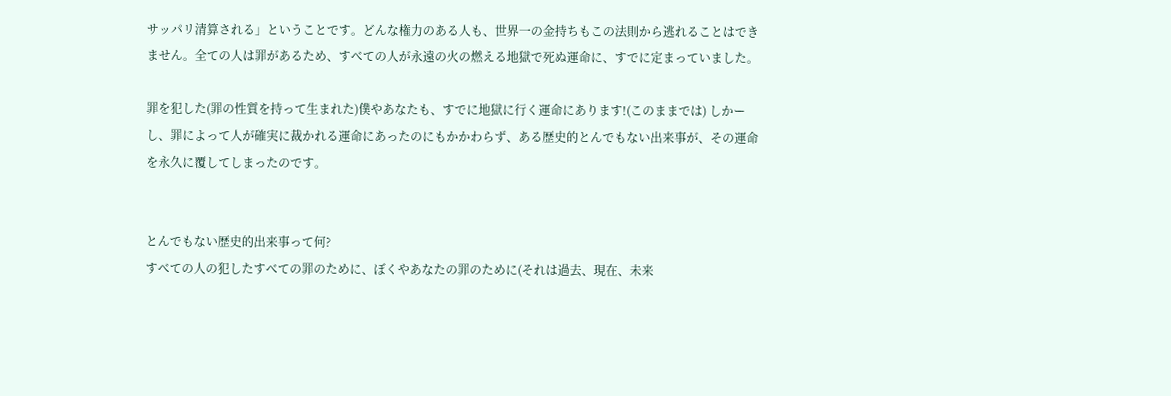サッパリ清算される」ということです。どんな権力のある人も、世界一の金持ちもこの法則から逃れることはできません。全ての人は罪があるため、すべての人が永遠の火の燃える地獄で死ぬ運命に、すでに定まっていました。

罪を犯した(罪の性質を持って生まれた)僕やあなたも、すでに地獄に行く運命にあります!(このままでは) しかーし、罪によって人が確実に裁かれる運命にあったのにもかかわらず、ある歴史的とんでもない出来事が、その運命を永久に覆してしまったのです。


とんでもない歴史的出来事って何?
すべての人の犯したすべての罪のために、ぼくやあなたの罪のために(それは過去、現在、未来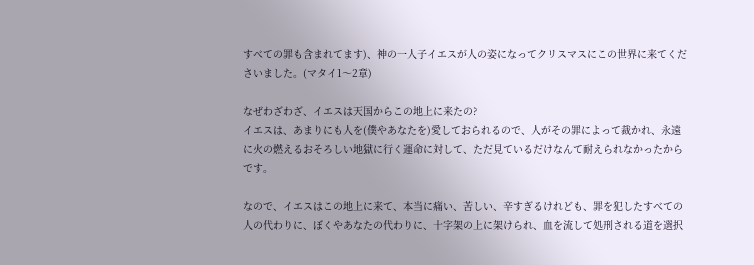すべての罪も含まれてます)、神の一人子イエスが人の姿になってクリスマスにこの世界に来てくださいました。(マタイ1〜2章)

なぜわざわざ、イエスは天国からこの地上に来たの?
イエスは、あまりにも人を(僕やあなたを)愛しておられるので、人がその罪によって裁かれ、永遠に火の燃えるおそろしい地獄に行く運命に対して、ただ見ているだけなんて耐えられなかったからです。

なので、イエスはこの地上に来て、本当に痛い、苦しい、辛すぎるけれども、罪を犯したすべての人の代わりに、ぼくやあなたの代わりに、十字架の上に架けられ、血を流して処刑される道を選択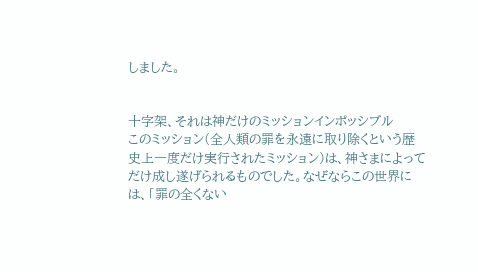しました。


十字架、それは神だけのミッションインポッシブル
このミッション(全人類の罪を永遠に取り除くという歴史上一度だけ実行されたミッション)は、神さまによってだけ成し遂げられるものでした。なぜならこの世界には、「罪の全くない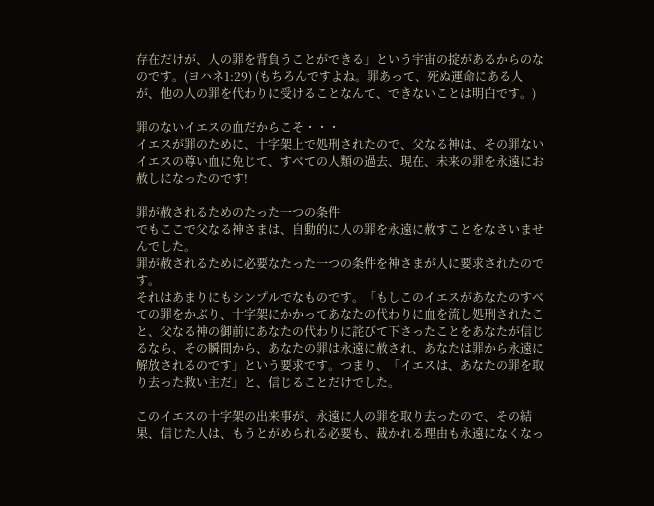存在だけが、人の罪を背負うことができる」という宇宙の掟があるからのなのです。(ヨハネ1:29) (もちろんですよね。罪あって、死ぬ運命にある人が、他の人の罪を代わりに受けることなんて、できないことは明白です。)

罪のないイエスの血だからこそ・・・
イエスが罪のために、十字架上で処刑されたので、父なる神は、その罪ないイエスの尊い血に免じて、すべての人類の過去、現在、未来の罪を永遠にお赦しになったのです!

罪が赦されるためのたった一つの条件
でもここで父なる神さまは、自動的に人の罪を永遠に赦すことをなさいませんでした。
罪が赦されるために必要なたった一つの条件を神さまが人に要求されたのです。
それはあまりにもシンプルでなものです。「もしこのイエスがあなたのすべての罪をかぶり、十字架にかかってあなたの代わりに血を流し処刑されたこと、父なる神の御前にあなたの代わりに詫びて下さったことをあなたが信じるなら、その瞬間から、あなたの罪は永遠に赦され、あなたは罪から永遠に解放されるのです」という要求です。つまり、「イエスは、あなたの罪を取り去った救い主だ」と、信じることだけでした。

このイエスの十字架の出来事が、永遠に人の罪を取り去ったので、その結果、信じた人は、もうとがめられる必要も、裁かれる理由も永遠になくなっ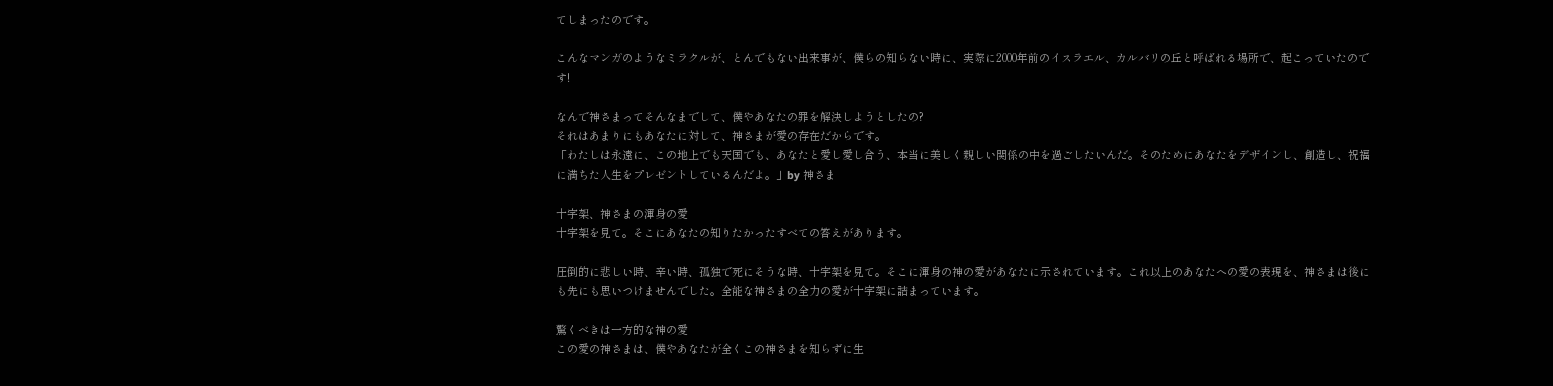てしまったのです。

こんなマンガのようなミラクルが、とんでもない出来事が、僕らの知らない時に、実際に2000年前のイスラエル、カルバリの丘と呼ばれる場所で、起こっていたのです!

なんで神さまってそんなまでして、僕やあなたの罪を解決しようとしたの?
それはあまりにもあなたに対して、神さまが愛の存在だからです。
「わたしは永遠に、この地上でも天国でも、あなたと愛し愛し合う、本当に美しく親しい関係の中を過ごしたいんだ。そのためにあなたをデザインし、創造し、祝福に満ちた人生をプレゼントしているんだよ。」by 神さま

十字架、神さまの渾身の愛
十字架を見て。そこにあなたの知りたかったすべての答えがあります。

圧倒的に悲しい時、辛い時、孤独で死にそうな時、十字架を見て。そこに渾身の神の愛があなたに示されています。これ以上のあなたへの愛の表現を、神さまは後にも先にも思いつけませんでした。全能な神さまの全力の愛が十字架に詰まっています。

驚くべきは一方的な神の愛
この愛の神さまは、僕やあなたが全くこの神さまを知らずに生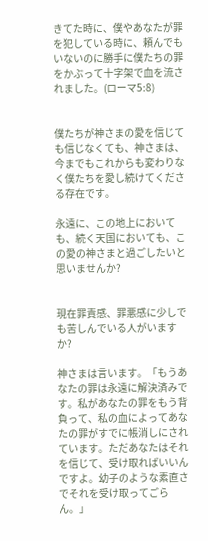きてた時に、僕やあなたが罪を犯している時に、頼んでもいないのに勝手に僕たちの罪をかぶって十字架で血を流されました。(ローマ5:8)


僕たちが神さまの愛を信じても信じなくても、神さまは、今までもこれからも変わりなく僕たちを愛し続けてくださる存在です。

永遠に、この地上においても、続く天国においても、この愛の神さまと過ごしたいと思いませんか?


現在罪責感、罪悪感に少しでも苦しんでいる人がいますか?

神さまは言います。「もうあなたの罪は永遠に解決済みです。私があなたの罪をもう背負って、私の血によってあなたの罪がすでに帳消しにされています。ただあなたはそれを信じて、受け取ればいいんですよ。幼子のような素直さでそれを受け取ってごらん。」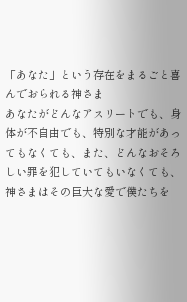「あなた」という存在をまるごと喜んでおられる神さま
あなたがどんなアスリートでも、身体が不自由でも、特別な才能があってもなくても、また、どんなおそろしい罪を犯していてもいなくても、神さまはその巨大な愛で僕たちを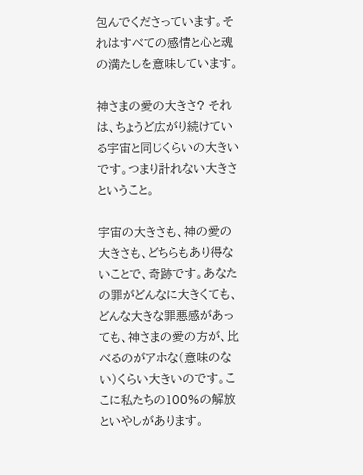包んでくださっています。それはすべての感情と心と魂の満たしを意味しています。

神さまの愛の大きさ? それは、ちょうど広がり続けている宇宙と同じくらいの大きいです。つまり計れない大きさということ。

宇宙の大きさも、神の愛の大きさも、どちらもあり得ないことで、奇跡です。あなたの罪がどんなに大きくても、どんな大きな罪悪感があっても、神さまの愛の方が、比べるのがアホな(意味のない)くらい大きいのです。ここに私たちの100%の解放といやしがあります。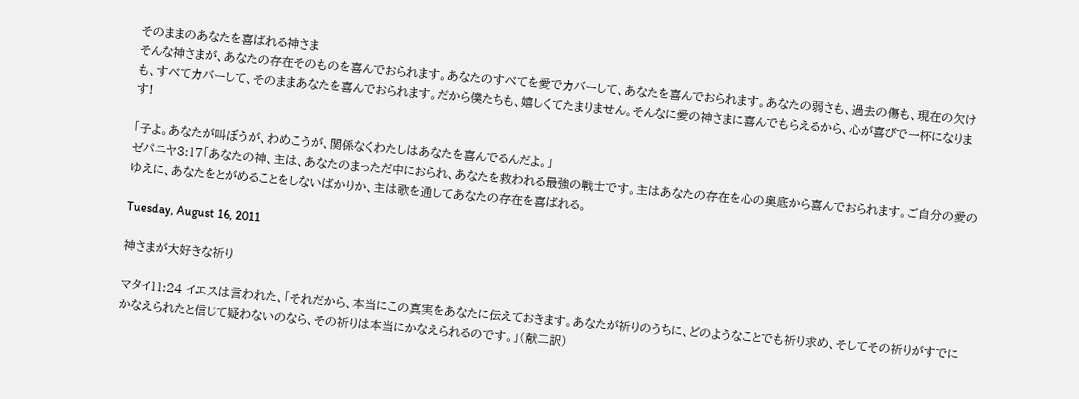そのままのあなたを喜ばれる神さま
そんな神さまが、あなたの存在そのものを喜んでおられます。あなたのすべてを愛でカバーして、あなたを喜んでおられます。あなたの弱さも、過去の傷も、現在の欠けも、すべてカバーして、そのままあなたを喜んでおられます。だから僕たちも、嬉しくてたまりません。そんなに愛の神さまに喜んでもらえるから、心が喜びで一杯になります!

「子よ。あなたが叫ぼうが、わめこうが、関係なくわたしはあなたを喜んでるんだよ。」
ゼパニヤ3:17「あなたの神、主は、あなたのまっただ中におられ、あなたを救われる最強の戦士です。主はあなたの存在を心の奥底から喜んでおられます。ご自分の愛のゆえに、あなたをとがめることをしないばかりか、主は歌を通してあなたの存在を喜ばれる。

Tuesday, August 16, 2011

神さまが大好きな祈り

マタイ11:24 イエスは言われた、「それだから、本当にこの真実をあなたに伝えておきます。あなたが祈りのうちに、どのようなことでも祈り求め、そしてその祈りがすでにかなえられたと信じて疑わないのなら、その祈りは本当にかなえられるのです。」(献二訳)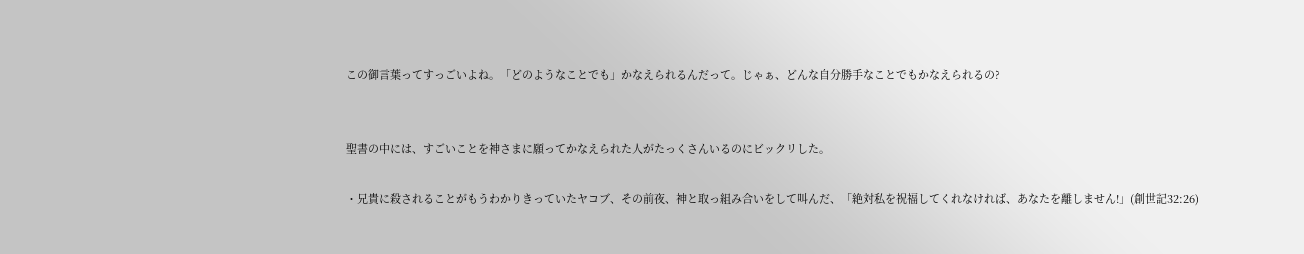この御言葉ってすっごいよね。「どのようなことでも」かなえられるんだって。じゃぁ、どんな自分勝手なことでもかなえられるの?


聖書の中には、すごいことを神さまに願ってかなえられた人がたっくさんいるのにビックリした。

・兄貴に殺されることがもうわかりきっていたヤコブ、その前夜、神と取っ組み合いをして叫んだ、「絶対私を祝福してくれなければ、あなたを離しません!」(創世記32:26)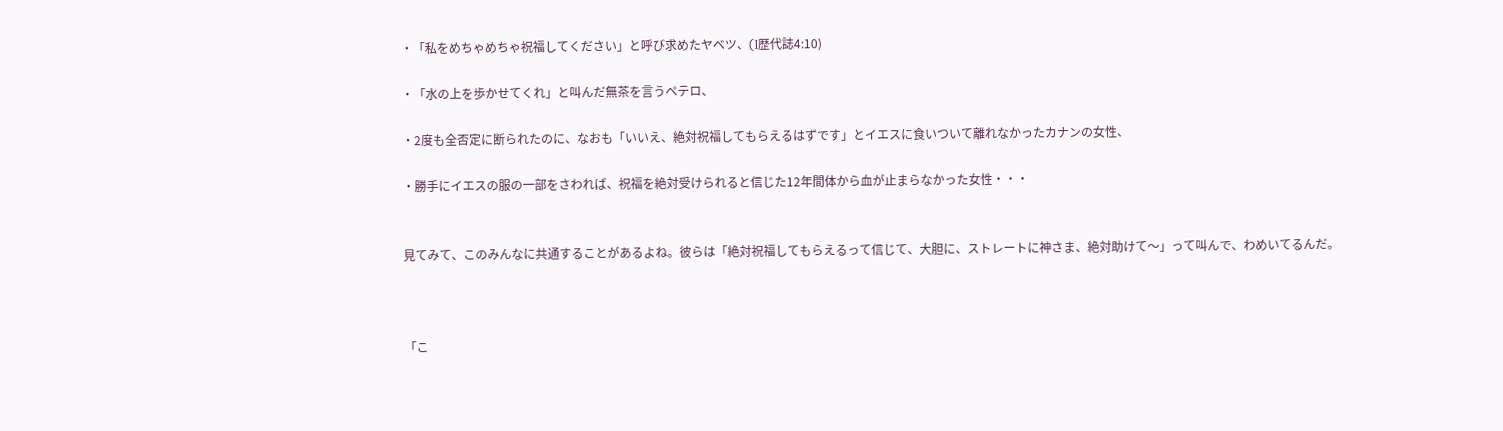・「私をめちゃめちゃ祝福してください」と呼び求めたヤベツ、(I歴代誌4:10)

・「水の上を歩かせてくれ」と叫んだ無茶を言うペテロ、

・2度も全否定に断られたのに、なおも「いいえ、絶対祝福してもらえるはずです」とイエスに食いついて離れなかったカナンの女性、

・勝手にイエスの服の一部をさわれば、祝福を絶対受けられると信じた12年間体から血が止まらなかった女性・・・


見てみて、このみんなに共通することがあるよね。彼らは「絶対祝福してもらえるって信じて、大胆に、ストレートに神さま、絶対助けて〜」って叫んで、わめいてるんだ。



「こ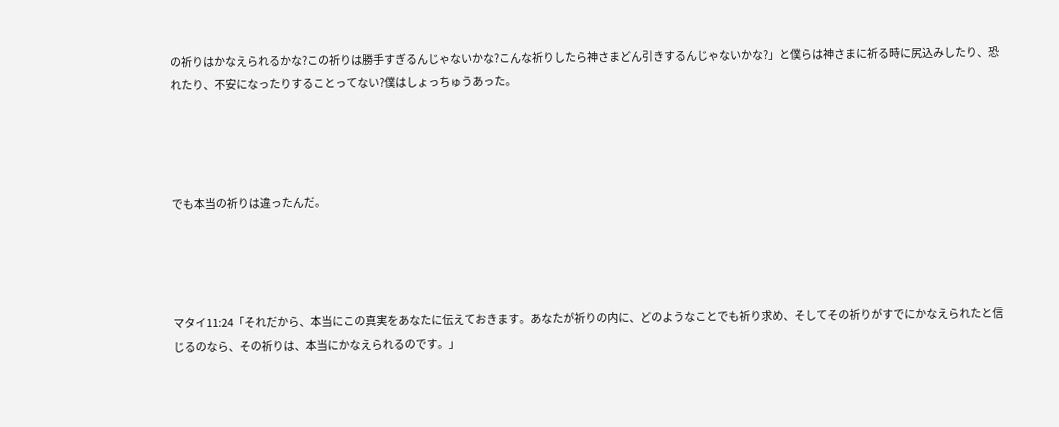の祈りはかなえられるかな?この祈りは勝手すぎるんじゃないかな?こんな祈りしたら神さまどん引きするんじゃないかな?」と僕らは神さまに祈る時に尻込みしたり、恐れたり、不安になったりすることってない?僕はしょっちゅうあった。




でも本当の祈りは違ったんだ。




マタイ11:24「それだから、本当にこの真実をあなたに伝えておきます。あなたが祈りの内に、どのようなことでも祈り求め、そしてその祈りがすでにかなえられたと信じるのなら、その祈りは、本当にかなえられるのです。」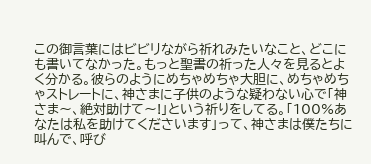この御言葉にはビビリながら祈れみたいなこと、どこにも書いてなかった。もっと聖書の祈った人々を見るとよく分かる。彼らのようにめちゃめちゃ大胆に、めちゃめちゃストレートに、神さまに子供のような疑わない心で「神さま〜、絶対助けて〜!」という祈りをしてる。「100%あなたは私を助けてくださいます」って、神さまは僕たちに叫んで、呼び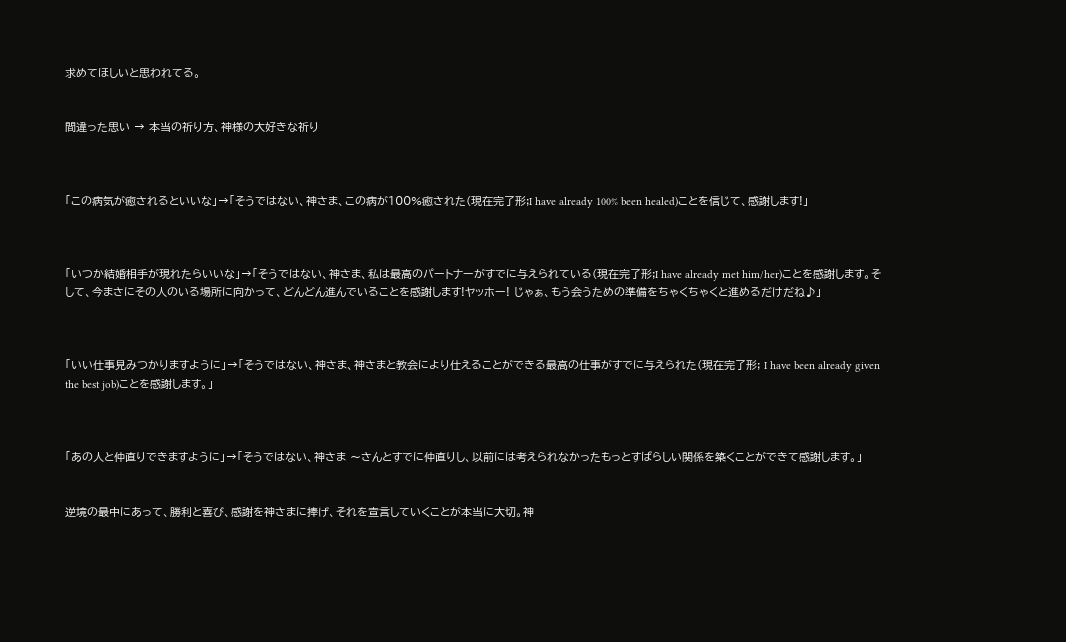求めてほしいと思われてる。


間違った思い → 本当の祈り方、神様の大好きな祈り



「この病気が癒されるといいな」→「そうではない、神さま、この病が100%癒された(現在完了形;I have already 100% been healed)ことを信じて、感謝します!」



「いつか結婚相手が現れたらいいな」→「そうではない、神さま、私は最高のパートナーがすでに与えられている(現在完了形;I have already met him/her)ことを感謝します。そして、今まさにその人のいる場所に向かって、どんどん進んでいることを感謝します!ヤッホー! じゃぁ、もう会うための準備をちゃくちゃくと進めるだけだね♪」



「いい仕事見みつかりますように」→「そうではない、神さま、神さまと教会により仕えることができる最高の仕事がすでに与えられた(現在完了形; I have been already given the best job)ことを感謝します。」



「あの人と仲直りできますように」→「そうではない、神さま 〜さんとすでに仲直りし、以前には考えられなかったもっとすばらしい関係を築くことができて感謝します。」


逆境の最中にあって、勝利と喜び、感謝を神さまに捧げ、それを宣言していくことが本当に大切。神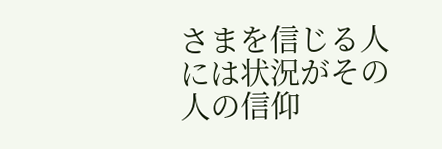さまを信じる人には状況がその人の信仰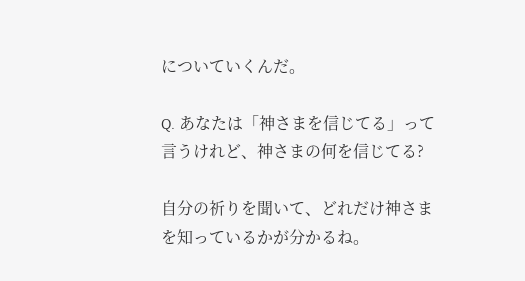についていくんだ。

Q. あなたは「神さまを信じてる」って言うけれど、神さまの何を信じてる?

自分の祈りを聞いて、どれだけ神さまを知っているかが分かるね。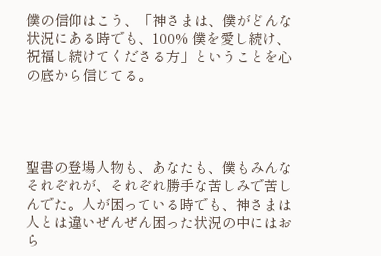僕の信仰はこう、「神さまは、僕がどんな状況にある時でも、100% 僕を愛し続け、祝福し続けてくださる方」ということを心の底から信じてる。




聖書の登場人物も、あなたも、僕もみんなそれぞれが、それぞれ勝手な苦しみで苦しんでた。人が困っている時でも、神さまは人とは違いぜんぜん困った状況の中にはおら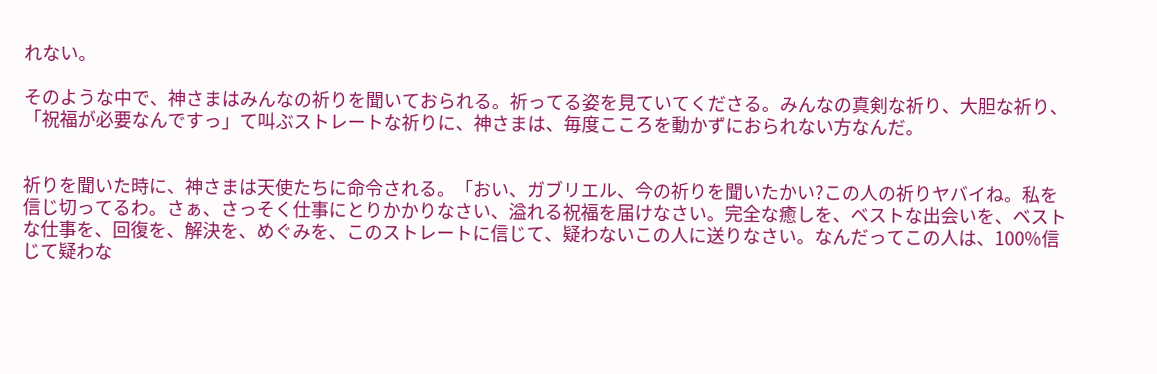れない。

そのような中で、神さまはみんなの祈りを聞いておられる。祈ってる姿を見ていてくださる。みんなの真剣な祈り、大胆な祈り、「祝福が必要なんですっ」て叫ぶストレートな祈りに、神さまは、毎度こころを動かずにおられない方なんだ。


祈りを聞いた時に、神さまは天使たちに命令される。「おい、ガブリエル、今の祈りを聞いたかい?この人の祈りヤバイね。私を信じ切ってるわ。さぁ、さっそく仕事にとりかかりなさい、溢れる祝福を届けなさい。完全な癒しを、ベストな出会いを、ベストな仕事を、回復を、解決を、めぐみを、このストレートに信じて、疑わないこの人に送りなさい。なんだってこの人は、100%信じて疑わな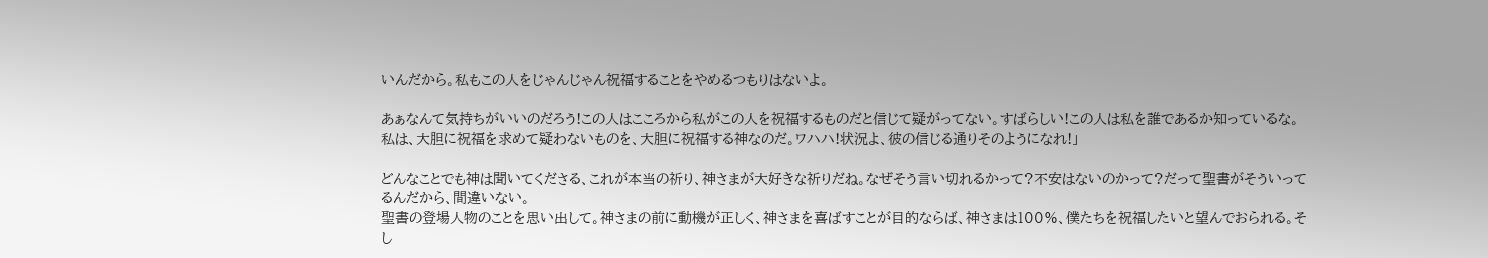いんだから。私もこの人をじゃんじゃん祝福することをやめるつもりはないよ。

あぁなんて気持ちがいいのだろう!この人はこころから私がこの人を祝福するものだと信じて疑がってない。すばらしい!この人は私を誰であるか知っているな。私は、大胆に祝福を求めて疑わないものを、大胆に祝福する神なのだ。ワハハ!状況よ、彼の信じる通りそのようになれ!」

どんなことでも神は聞いてくださる、これが本当の祈り、神さまが大好きな祈りだね。なぜそう言い切れるかって?不安はないのかって?だって聖書がそういってるんだから、間違いない。
聖書の登場人物のことを思い出して。神さまの前に動機が正しく、神さまを喜ばすことが目的ならば、神さまは100%、僕たちを祝福したいと望んでおられる。そし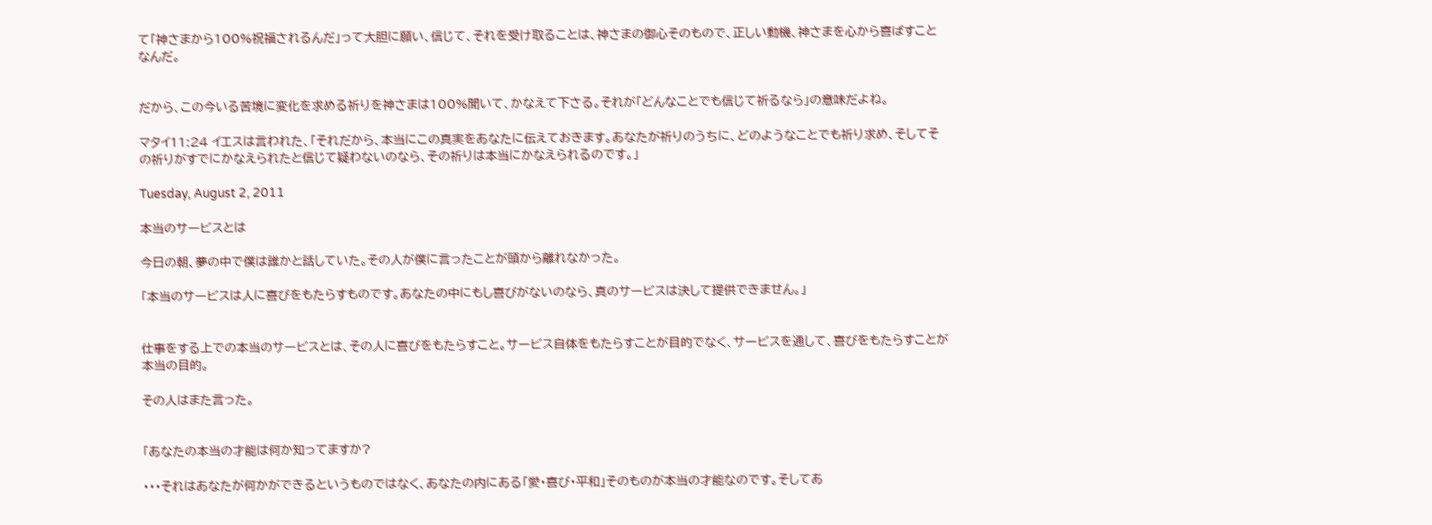て「神さまから100%祝福されるんだ」って大胆に願い、信じて、それを受け取ることは、神さまの御心そのもので、正しい動機、神さまを心から喜ばすことなんだ。


だから、この今いる苦境に変化を求める祈りを神さまは100%聞いて、かなえて下さる。それが「どんなことでも信じて祈るなら」の意味だよね。

マタイ11:24 イエスは言われた、「それだから、本当にこの真実をあなたに伝えておきます。あなたが祈りのうちに、どのようなことでも祈り求め、そしてその祈りがすでにかなえられたと信じて疑わないのなら、その祈りは本当にかなえられるのです。」

Tuesday, August 2, 2011

本当のサービスとは

今日の朝、夢の中で僕は誰かと話していた。その人が僕に言ったことが頭から離れなかった。

「本当のサービスは人に喜びをもたらすものです。あなたの中にもし喜びがないのなら、真のサービスは決して提供できません。」


仕事をする上での本当のサービスとは、その人に喜びをもたらすこと。サービス自体をもたらすことが目的でなく、サービスを通して、喜びをもたらすことが本当の目的。

その人はまた言った。


「あなたの本当の才能は何か知ってますか?

・・・それはあなたが何かができるというものではなく、あなたの内にある「愛・喜び・平和」そのものが本当の才能なのです。そしてあ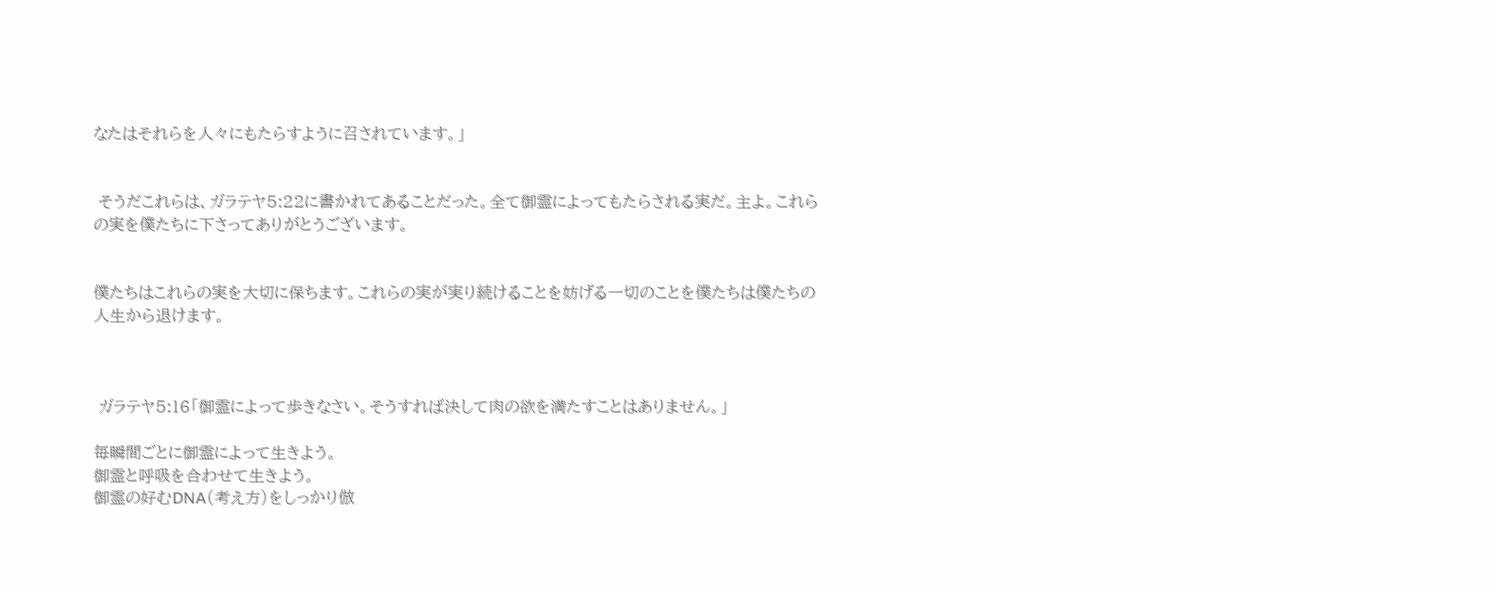なたはそれらを人々にもたらすように召されています。」


 そうだこれらは、ガラテヤ5:22に書かれてあることだった。全て御霊によってもたらされる実だ。主よ。これらの実を僕たちに下さってありがとうございます。


僕たちはこれらの実を大切に保ちます。これらの実が実り続けることを妨げる一切のことを僕たちは僕たちの人生から退けます。



 ガラテヤ5:16「御霊によって歩きなさい。そうすれば決して肉の欲を満たすことはありません。」

毎瞬間ごとに御霊によって生きよう。
御霊と呼吸を合わせて生きよう。
御霊の好むDNA(考え方)をしっかり倣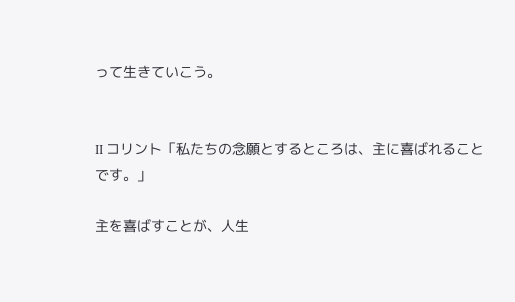って生きていこう。


II コリント「私たちの念願とするところは、主に喜ばれることです。」

主を喜ばすことが、人生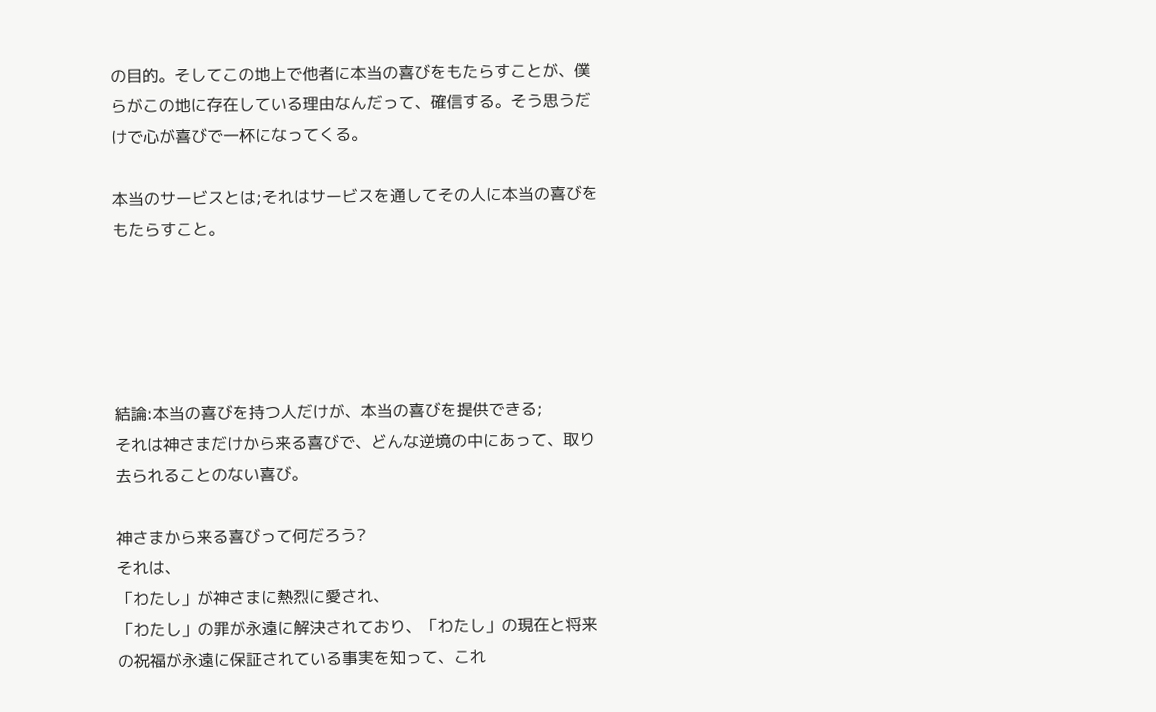の目的。そしてこの地上で他者に本当の喜びをもたらすことが、僕らがこの地に存在している理由なんだって、確信する。そう思うだけで心が喜びで一杯になってくる。

本当のサービスとは;それはサービスを通してその人に本当の喜びをもたらすこと。





結論:本当の喜びを持つ人だけが、本当の喜びを提供できる;
それは神さまだけから来る喜びで、どんな逆境の中にあって、取り去られることのない喜び。

神さまから来る喜びって何だろう?
それは、
「わたし」が神さまに熱烈に愛され、
「わたし」の罪が永遠に解決されており、「わたし」の現在と将来の祝福が永遠に保証されている事実を知って、これ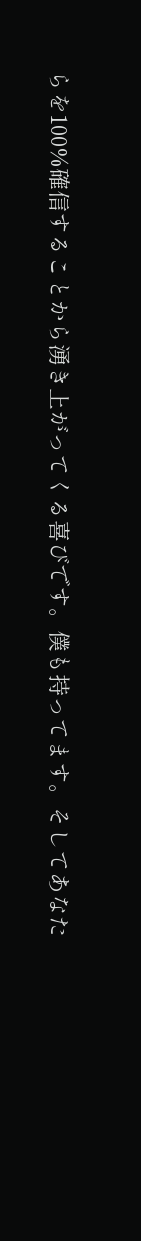らを100%確信することから湧き上がってくる喜びです。僕も持ってます。そしてあなた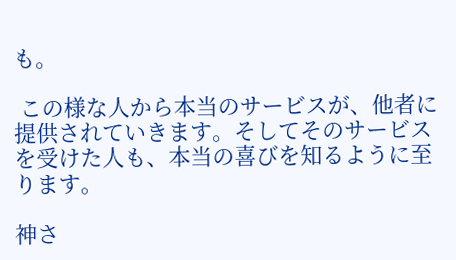も。

 この様な人から本当のサービスが、他者に提供されていきます。そしてそのサービスを受けた人も、本当の喜びを知るように至ります。

神さ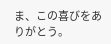ま、この喜びをありがとう。